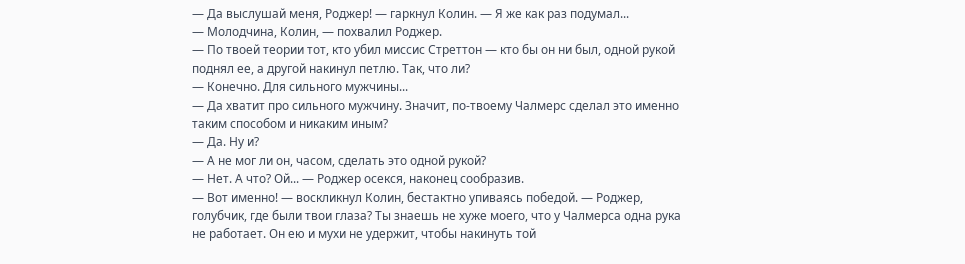— Да выслушай меня, Роджер! — гаркнул Колин. — Я же как раз подумал...
— Молодчина, Колин, — похвалил Роджер.
— По твоей теории тот, кто убил миссис Стреттон — кто бы он ни был, одной рукой поднял ее, а другой накинул петлю. Так, что ли?
— Конечно. Для сильного мужчины...
— Да хватит про сильного мужчину. Значит, по-твоему Чалмерс сделал это именно таким способом и никаким иным?
— Да. Ну и?
— А не мог ли он, часом, сделать это одной рукой?
— Нет. А что? Ой... — Роджер осекся, наконец сообразив.
— Вот именно! — воскликнул Колин, бестактно упиваясь победой. — Роджер, голубчик, где были твои глаза? Ты знаешь не хуже моего, что у Чалмерса одна рука не работает. Он ею и мухи не удержит, чтобы накинуть той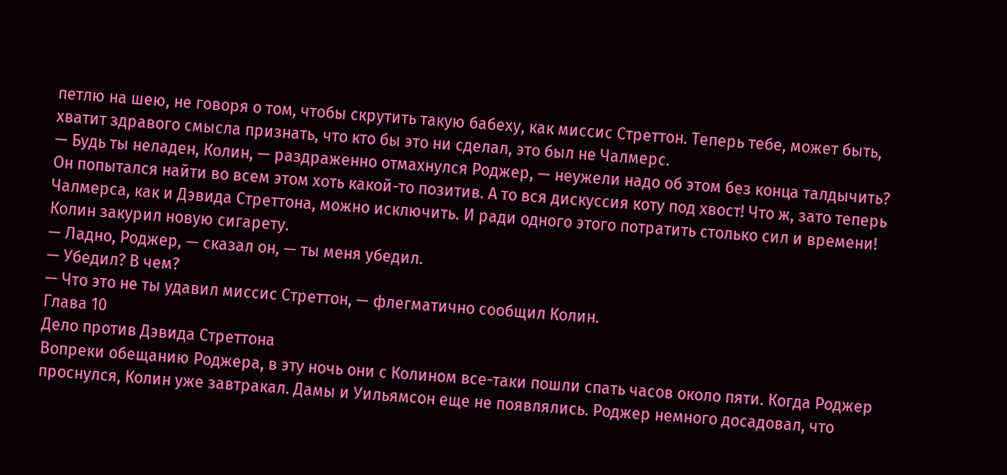петлю на шею, не говоря о том, чтобы скрутить такую бабеху, как миссис Стреттон. Теперь тебе, может быть, хватит здравого смысла признать, что кто бы это ни сделал, это был не Чалмерс.
— Будь ты неладен, Колин, — раздраженно отмахнулся Роджер, — неужели надо об этом без конца талдычить?
Он попытался найти во всем этом хоть какой-то позитив. А то вся дискуссия коту под хвост! Что ж, зато теперь Чалмерса, как и Дэвида Стреттона, можно исключить. И ради одного этого потратить столько сил и времени!
Колин закурил новую сигарету.
— Ладно, Роджер, — сказал он, — ты меня убедил.
— Убедил? В чем?
— Что это не ты удавил миссис Стреттон, — флегматично сообщил Колин.
Глава 10
Дело против Дэвида Стреттона
Вопреки обещанию Роджера, в эту ночь они с Колином все-таки пошли спать часов около пяти. Когда Роджер проснулся, Колин уже завтракал. Дамы и Уильямсон еще не появлялись. Роджер немного досадовал, что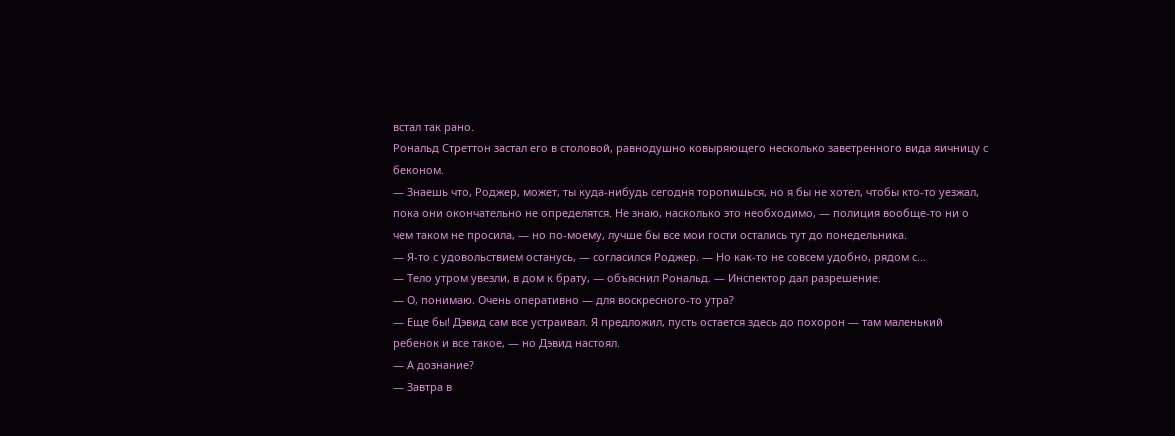встал так рано.
Рональд Стреттон застал его в столовой, равнодушно ковыряющего несколько заветренного вида яичницу с беконом.
— Знаешь что, Роджер, может, ты куда-нибудь сегодня торопишься, но я бы не хотел, чтобы кто-то уезжал, пока они окончательно не определятся. Не знаю, насколько это необходимо, — полиция вообще-то ни о чем таком не просила, — но по-моему, лучше бы все мои гости остались тут до понедельника.
— Я-то с удовольствием останусь, — согласился Роджер. — Но как-то не совсем удобно, рядом с...
— Тело утром увезли, в дом к брату, — объяснил Рональд. — Инспектор дал разрешение.
— О, понимаю. Очень оперативно — для воскресного-то утра?
— Еще бы! Дэвид сам все устраивал. Я предложил, пусть остается здесь до похорон — там маленький ребенок и все такое, — но Дэвид настоял.
— А дознание?
— Завтра в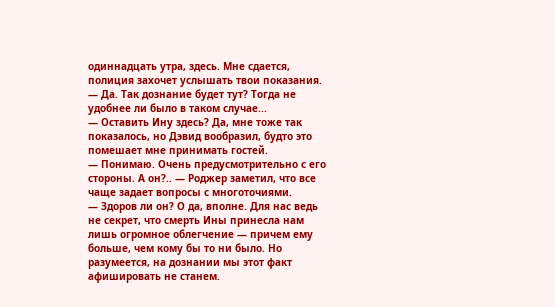одиннадцать утра, здесь. Мне сдается, полиция захочет услышать твои показания.
— Да. Так дознание будет тут? Тогда не удобнее ли было в таком случае...
— Оставить Ину здесь? Да, мне тоже так показалось, но Дэвид вообразил, будто это помешает мне принимать гостей.
— Понимаю. Очень предусмотрительно с его стороны. А он?.. — Роджер заметил, что все чаще задает вопросы с многоточиями.
— Здоров ли он? О да, вполне. Для нас ведь не секрет, что смерть Ины принесла нам лишь огромное облегчение — причем ему больше, чем кому бы то ни было. Но разумеется, на дознании мы этот факт афишировать не станем.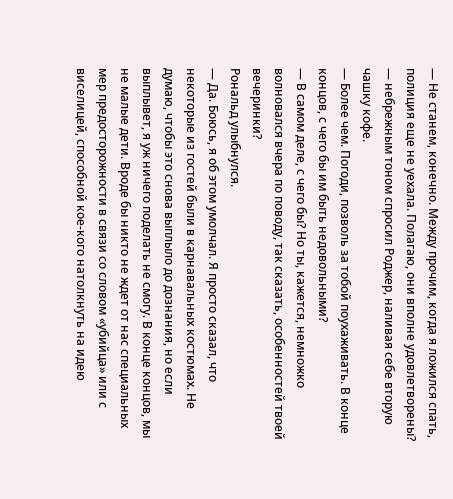— Не станем, конечно. Между прочим, когда я ложился спать, полиция еще не уехала. Полагаю, они вполне удовлетворены? — небрежным тоном спросил Роджер, наливая себе вторую чашку кофе.
— Более чем. Погоди, позволь за тобой поухаживать. В конце концов, с чего бы им быть недовольными?
— В самом деле, с чего бы? Но ты, кажется, немножко волновался вчера по поводу, так сказать, особенностей твоей вечеринки?
Рональд улыбнулся.
— Да. Боюсь, я об этом умолчал. Я просто сказал, что некоторые из гостей были в карнавальных костюмах. Не думаю, чтобы это снова выплыло до дознания, но если выплывет, я уж ничего поделать не смогу. В конце концов, мы не малые дети. Вроде бы никто не ждет от нас специальных мер предосторожности в связи со словом «убийца» или с виселицей, способной кое-кого натолкнуть на идею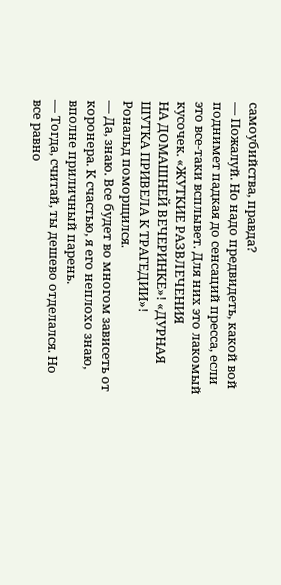самоубийства, правда?
— Пожалуй. Но надо предвидеть, какой вой поднимет падкая до сенсаций пресса, если это все-таки всплывет. Для них это лакомый кусочек. «ЖУТКИЕ РАЗВЛЕЧЕНИЯ
НА ДОМАШНЕЙ ВЕЧЕРИНКЕ»! «ДУРНАЯ ШУТКА ПРИВЕЛА К ТРАГЕДИИ»!
Рональд поморщился.
— Да, знаю. Все будет во многом зависеть от коронера. К счастью, я его неплохо знаю, вполне приличный парень.
— Тогда, считай, ты дешево отделался. Но все равно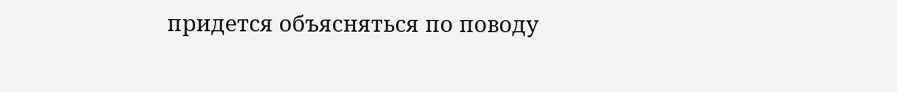придется объясняться по поводу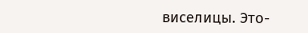виселицы. Это-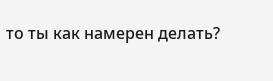то ты как намерен делать?